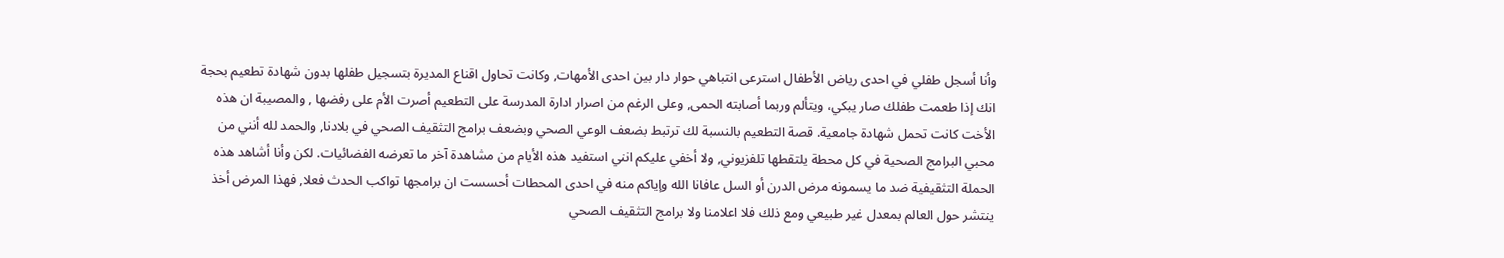وأنا أسجل طفلي في احدى رياض الأطفال استرعى انتباهي حوار دار بين احدى الأمهات, وكانت تحاول اقناع المديرة بتسجيل طفلها بدون شهادة تطعيم بحجة انك إذا طعمت طفلك صار يبكي، ويتألم وربما أصابته الحمى, وعلى الرغم من اصرار ادارة المدرسة على التطعيم أصرت الأم على رفضها , والمصيبة ان هذه الأخت كانت تحمل شهادة جامعية. قصة التطعيم بالنسبة لك ترتبط بضعف الوعي الصحي وبضعف برامج التثقيف الصحي في بلادنا, والحمد لله أنني من محبي البرامج الصحية في كل محطة يلتقطها تلفزيوني, ولا أخفي عليكم انني استفيد هذه الأيام من مشاهدة آخر ما تعرضه الفضائيات. لكن وأنا أشاهد هذه الحملة التثقيفية ضد ما يسمونه مرض الدرن أو السل عافانا الله وإياكم منه في احدى المحطات أحسست ان برامجها تواكب الحدث فعلا, فهذا المرض أخذ ينتشر حول العالم بمعدل غير طبيعي ومع ذلك فلا اعلامنا ولا برامج التثقيف الصحي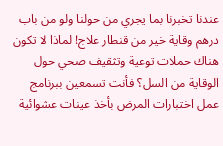عندنا تخبرنا بما يجري من حولنا ولو من باب درهم وقاية خير من قنطار علاج! لماذا لا تكون هناك حملات توعية وتثقيف صحي حول الوقاية من السل؟ فأنت تسمعين ببرنامج عمل اختبارات المرض بأخذ عينات عشوائية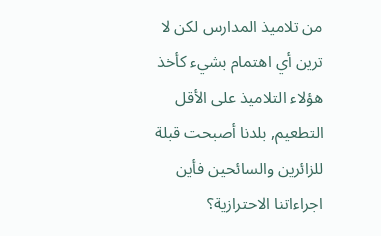من تلاميذ المدارس لكن لا ترين أي اهتمام بشيء كأخذ هؤلاء التلاميذ على الأقل التطعيم, بلدنا أصبحت قبلة للزائرين والسائحين فأين اجراءاتنا الاحترازية؟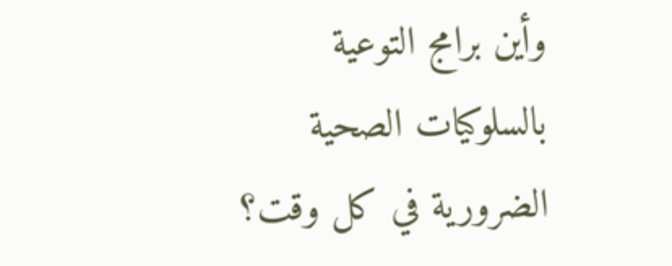وأين برامج التوعية بالسلوكيات الصحية الضرورية في كل وقت؟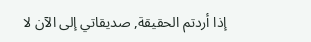إذا أردتم الحقيقة, صديقاتي إلى الآن لا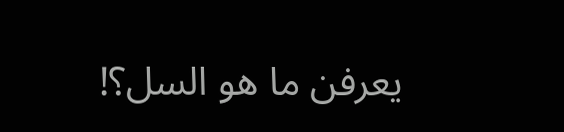يعرفن ما هو السل؟!